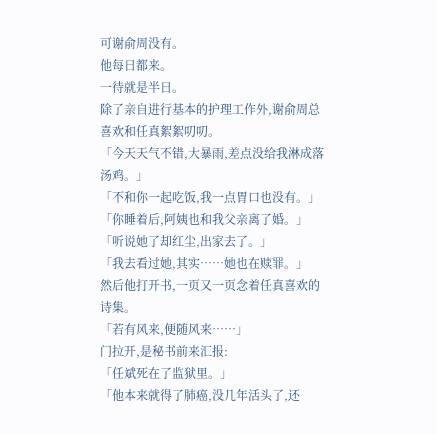可谢俞周没有。
他每日都来。
一待就是半日。
除了亲自进行基本的护理工作外,谢俞周总喜欢和任真絮絮叨叨。
「今天天气不错,大暴雨,差点没给我淋成落汤鸡。」
「不和你一起吃饭,我一点胃口也没有。」
「你睡着后,阿姨也和我父亲离了婚。」
「听说她了却红尘,出家去了。」
「我去看过她,其实……她也在赎罪。」
然后他打开书,一页又一页念着任真喜欢的诗集。
「若有风来,便随风来……」
门拉开,是秘书前来汇报:
「任斌死在了监狱里。」
「他本来就得了肺癌,没几年活头了,还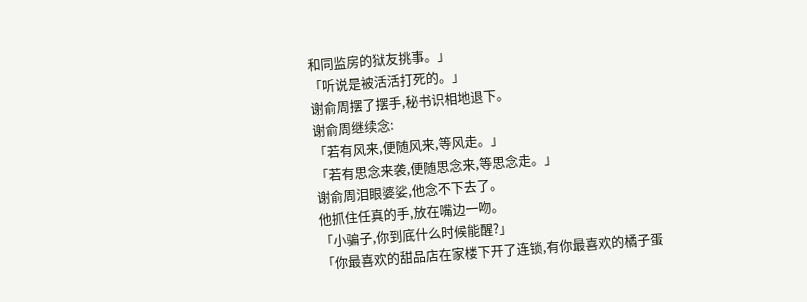和同监房的狱友挑事。」
「听说是被活活打死的。」
谢俞周摆了摆手,秘书识相地退下。
谢俞周继续念:
「若有风来,便随风来,等风走。」
「若有思念来袭,便随思念来,等思念走。」
谢俞周泪眼婆娑,他念不下去了。
他抓住任真的手,放在嘴边一吻。
「小骗子,你到底什么时候能醒?」
「你最喜欢的甜品店在家楼下开了连锁,有你最喜欢的橘子蛋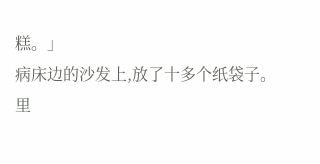糕。」
病床边的沙发上,放了十多个纸袋子。
里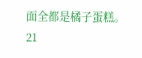面全都是橘子蛋糕。
21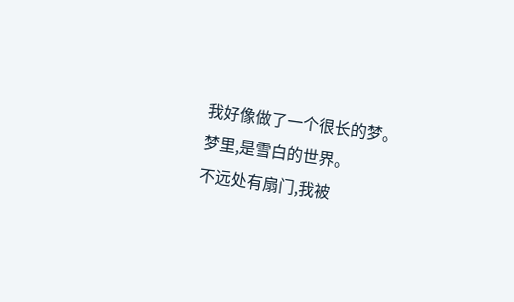我好像做了一个很长的梦。
梦里,是雪白的世界。
不远处有扇门,我被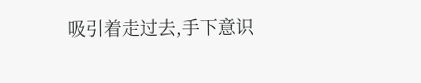吸引着走过去,手下意识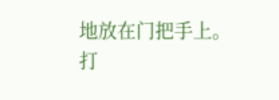地放在门把手上。
打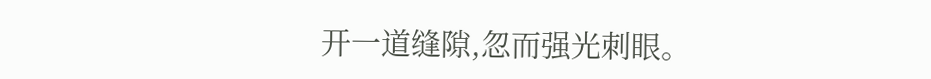开一道缝隙,忽而强光刺眼。